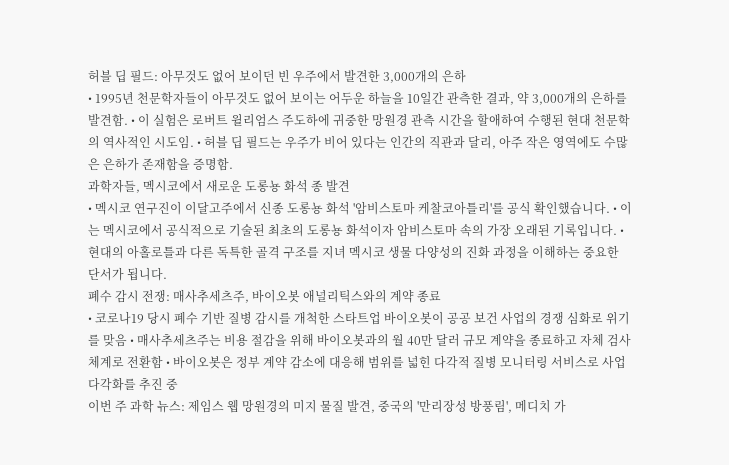허블 딥 필드: 아무것도 없어 보이던 빈 우주에서 발견한 3,000개의 은하
• 1995년 천문학자들이 아무것도 없어 보이는 어두운 하늘을 10일간 관측한 결과, 약 3,000개의 은하를 발견함. • 이 실험은 로버트 윌리엄스 주도하에 귀중한 망원경 관측 시간을 할애하여 수행된 현대 천문학의 역사적인 시도임. • 허블 딥 필드는 우주가 비어 있다는 인간의 직관과 달리, 아주 작은 영역에도 수많은 은하가 존재함을 증명함.
과학자들, 멕시코에서 새로운 도롱뇽 화석 종 발견
• 멕시코 연구진이 이달고주에서 신종 도롱뇽 화석 '암비스토마 케찰코아틀리'를 공식 확인했습니다. • 이는 멕시코에서 공식적으로 기술된 최초의 도롱뇽 화석이자 암비스토마 속의 가장 오래된 기록입니다. • 현대의 아홀로틀과 다른 독특한 골격 구조를 지녀 멕시코 생물 다양성의 진화 과정을 이해하는 중요한 단서가 됩니다.
폐수 감시 전쟁: 매사추세츠주, 바이오봇 애널리틱스와의 계약 종료
• 코로나19 당시 폐수 기반 질병 감시를 개척한 스타트업 바이오봇이 공공 보건 사업의 경쟁 심화로 위기를 맞음 • 매사추세츠주는 비용 절감을 위해 바이오봇과의 월 40만 달러 규모 계약을 종료하고 자체 검사 체계로 전환함 • 바이오봇은 정부 계약 감소에 대응해 범위를 넓힌 다각적 질병 모니터링 서비스로 사업 다각화를 추진 중
이번 주 과학 뉴스: 제임스 웹 망원경의 미지 물질 발견, 중국의 '만리장성 방풍림', 메디치 가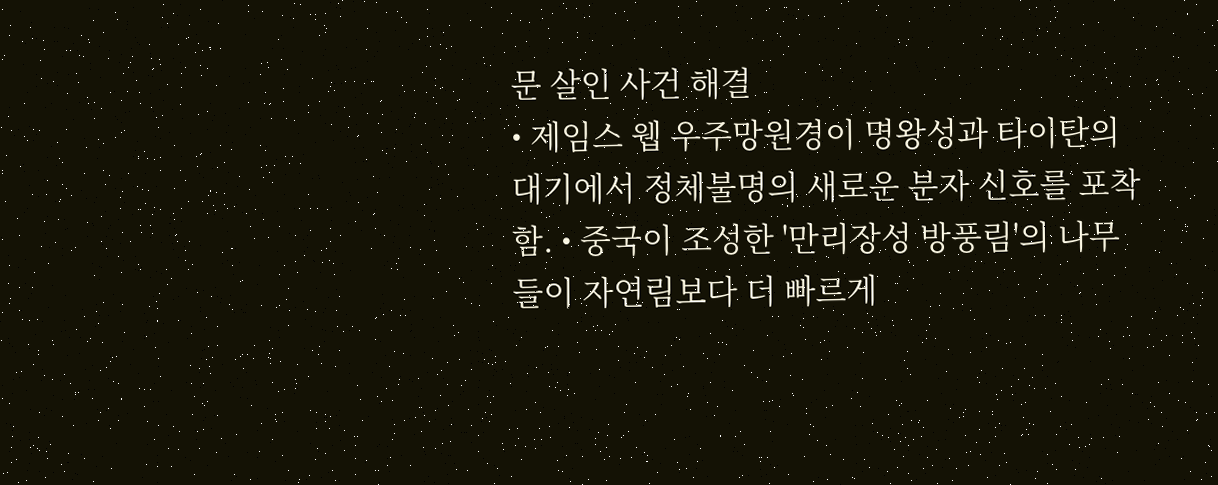문 살인 사건 해결
• 제임스 웹 우주망원경이 명왕성과 타이탄의 대기에서 정체불명의 새로운 분자 신호를 포착함. • 중국이 조성한 '만리장성 방풍림'의 나무들이 자연림보다 더 빠르게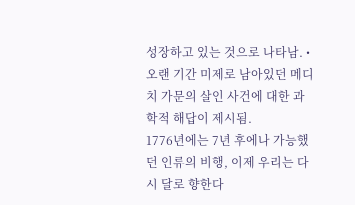성장하고 있는 것으로 나타남. • 오랜 기간 미제로 남아있던 메디치 가문의 살인 사건에 대한 과학적 해답이 제시됨.
1776년에는 7년 후에나 가능했던 인류의 비행, 이제 우리는 다시 달로 향한다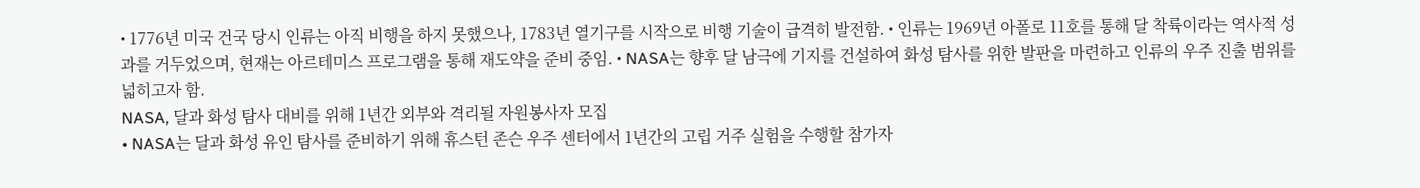• 1776년 미국 건국 당시 인류는 아직 비행을 하지 못했으나, 1783년 열기구를 시작으로 비행 기술이 급격히 발전함. • 인류는 1969년 아폴로 11호를 통해 달 착륙이라는 역사적 성과를 거두었으며, 현재는 아르테미스 프로그램을 통해 재도약을 준비 중임. • NASA는 향후 달 남극에 기지를 건설하여 화성 탐사를 위한 발판을 마련하고 인류의 우주 진출 범위를 넓히고자 함.
NASA, 달과 화성 탐사 대비를 위해 1년간 외부와 격리될 자원봉사자 모집
• NASA는 달과 화성 유인 탐사를 준비하기 위해 휴스턴 존슨 우주 센터에서 1년간의 고립 거주 실험을 수행할 참가자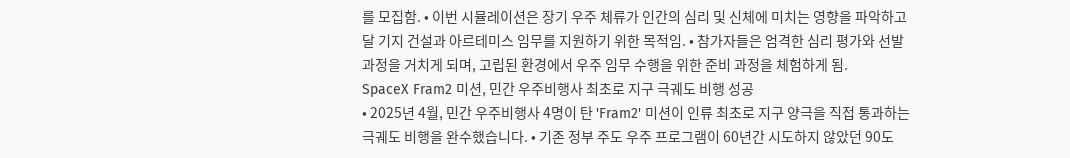를 모집함. • 이번 시뮬레이션은 장기 우주 체류가 인간의 심리 및 신체에 미치는 영향을 파악하고 달 기지 건설과 아르테미스 임무를 지원하기 위한 목적임. • 참가자들은 엄격한 심리 평가와 선발 과정을 거치게 되며, 고립된 환경에서 우주 임무 수행을 위한 준비 과정을 체험하게 됨.
SpaceX Fram2 미션, 민간 우주비행사 최초로 지구 극궤도 비행 성공
• 2025년 4월, 민간 우주비행사 4명이 탄 'Fram2' 미션이 인류 최초로 지구 양극을 직접 통과하는 극궤도 비행을 완수했습니다. • 기존 정부 주도 우주 프로그램이 60년간 시도하지 않았던 90도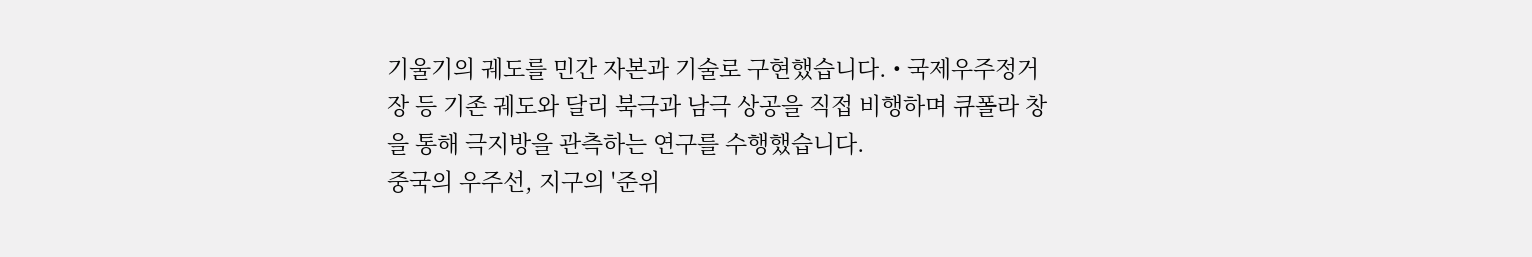기울기의 궤도를 민간 자본과 기술로 구현했습니다. • 국제우주정거장 등 기존 궤도와 달리 북극과 남극 상공을 직접 비행하며 큐폴라 창을 통해 극지방을 관측하는 연구를 수행했습니다.
중국의 우주선, 지구의 '준위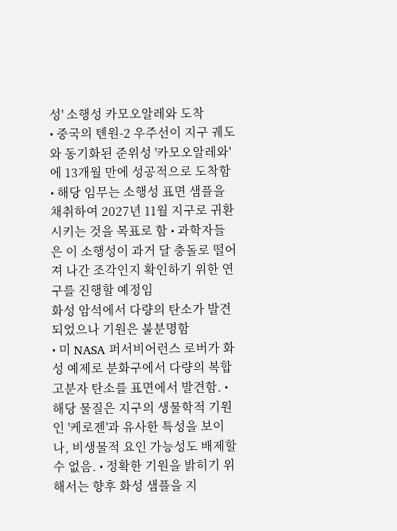성' 소행성 카모오알레와 도착
• 중국의 톈원-2 우주선이 지구 궤도와 동기화된 준위성 '카모오알레와'에 13개월 만에 성공적으로 도착함 • 해당 임무는 소행성 표면 샘플을 채취하여 2027년 11월 지구로 귀환시키는 것을 목표로 함 • 과학자들은 이 소행성이 과거 달 충돌로 떨어져 나간 조각인지 확인하기 위한 연구를 진행할 예정임
화성 암석에서 다량의 탄소가 발견되었으나 기원은 불분명함
• 미 NASA 퍼서비어런스 로버가 화성 예제로 분화구에서 다량의 복합 고분자 탄소를 표면에서 발견함. • 해당 물질은 지구의 생물학적 기원인 '케로젠'과 유사한 특성을 보이나, 비생물적 요인 가능성도 배제할 수 없음. • 정확한 기원을 밝히기 위해서는 향후 화성 샘플을 지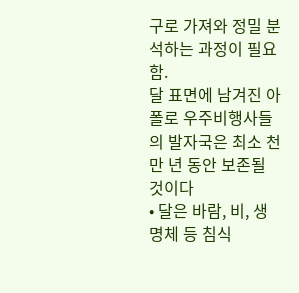구로 가져와 정밀 분석하는 과정이 필요함.
달 표면에 남겨진 아폴로 우주비행사들의 발자국은 최소 천만 년 동안 보존될 것이다
• 달은 바람, 비, 생명체 등 침식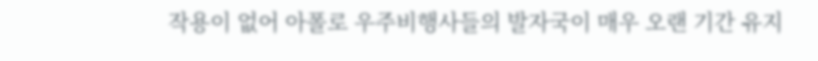작용이 없어 아폴로 우주비행사들의 발자국이 매우 오랜 기간 유지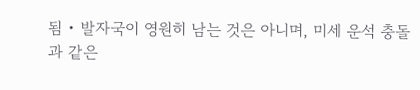됨 • 발자국이 영원히 남는 것은 아니며, 미세 운석 충돌과 같은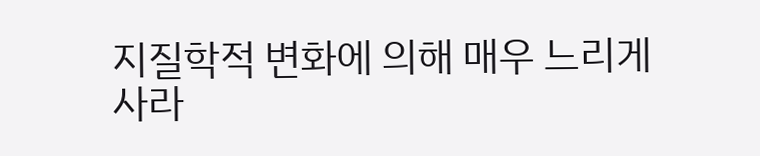지질학적 변화에 의해 매우 느리게 사라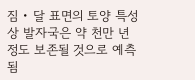짐 • 달 표면의 토양 특성상 발자국은 약 천만 년 정도 보존될 것으로 예측됨